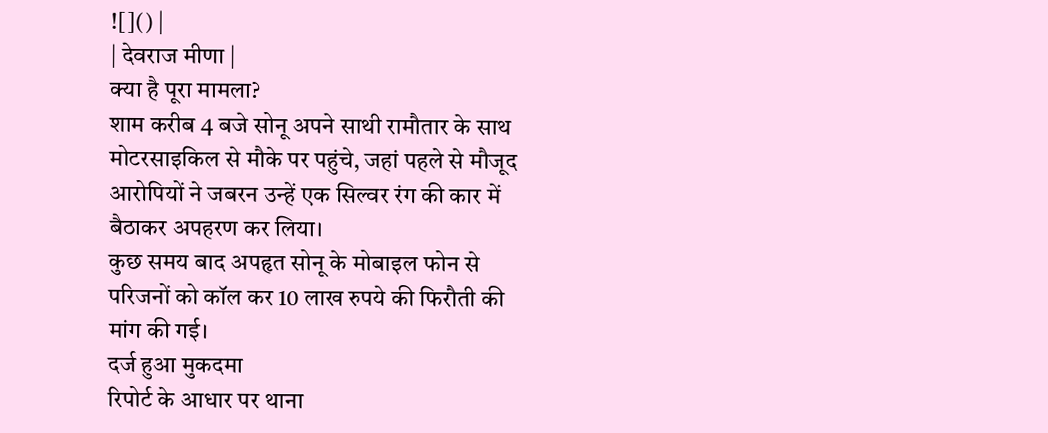![]() |
| देवराज मीणा |
क्या है पूरा मामला?
शाम करीब 4 बजे सोनू अपने साथी रामौतार के साथ मोटरसाइकिल से मौके पर पहुंचे, जहां पहले से मौजूद आरोपियों ने जबरन उन्हें एक सिल्वर रंग की कार में बैठाकर अपहरण कर लिया।
कुछ समय बाद अपहृत सोनू के मोबाइल फोन से परिजनों को कॉल कर 10 लाख रुपये की फिरौती की मांग की गई।
दर्ज हुआ मुकदमा
रिपोर्ट के आधार पर थाना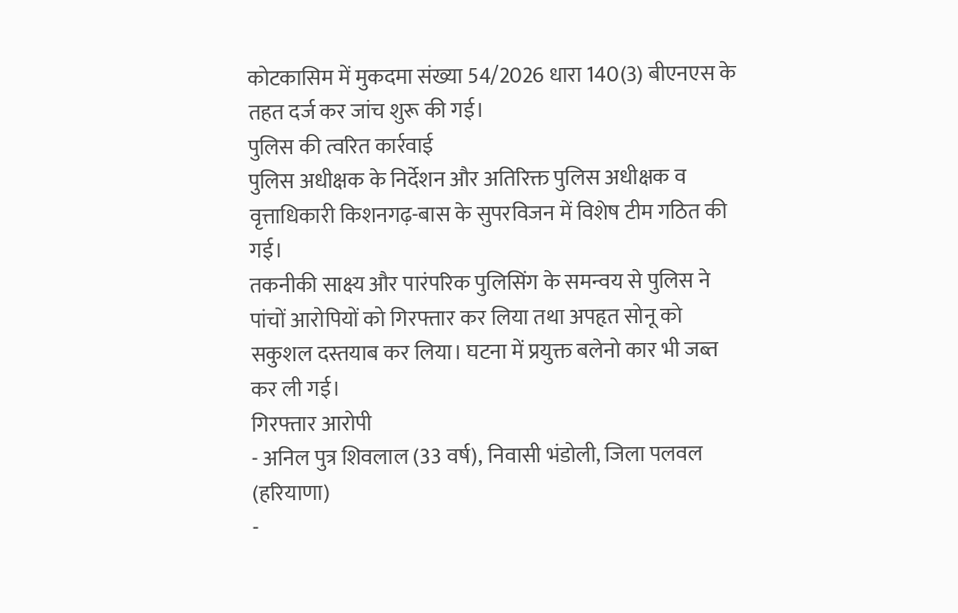कोटकासिम में मुकदमा संख्या 54/2026 धारा 140(3) बीएनएस के तहत दर्ज कर जांच शुरू की गई।
पुलिस की त्वरित कार्रवाई
पुलिस अधीक्षक के निर्देशन और अतिरिक्त पुलिस अधीक्षक व वृत्ताधिकारी किशनगढ़-बास के सुपरविजन में विशेष टीम गठित की गई।
तकनीकी साक्ष्य और पारंपरिक पुलिसिंग के समन्वय से पुलिस ने पांचों आरोपियों को गिरफ्तार कर लिया तथा अपहृत सोनू को सकुशल दस्तयाब कर लिया। घटना में प्रयुक्त बलेनो कार भी जब्त कर ली गई।
गिरफ्तार आरोपी
- अनिल पुत्र शिवलाल (33 वर्ष), निवासी भंडोली, जिला पलवल (हरियाणा)
-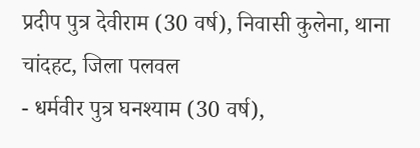प्रदीप पुत्र देवीराम (30 वर्ष), निवासी कुलेना, थाना चांदहट, जिला पलवल
- धर्मवीर पुत्र घनश्याम (30 वर्ष),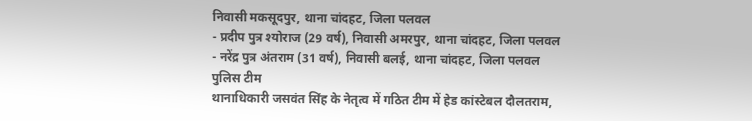निवासी मकसूदपुर, थाना चांदहट, जिला पलवल
- प्रदीप पुत्र श्योराज (29 वर्ष), निवासी अमरपुर, थाना चांदहट, जिला पलवल
- नरेंद्र पुत्र अंतराम (31 वर्ष), निवासी बलई, थाना चांदहट, जिला पलवल
पुलिस टीम
थानाधिकारी जसवंत सिंह के नेतृत्व में गठित टीम में हेड कांस्टेबल दौलतराम,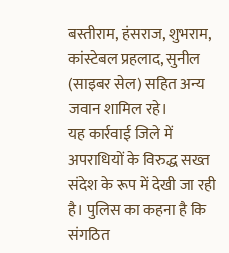बस्तीराम, हंसराज, शुभराम, कांस्टेबल प्रहलाद, सुनील (साइबर सेल) सहित अन्य जवान शामिल रहे।
यह कार्रवाई जिले में अपराधियों के विरुद्ध सख्त संदेश के रूप में देखी जा रही है। पुलिस का कहना है कि संगठित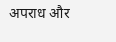अपराध और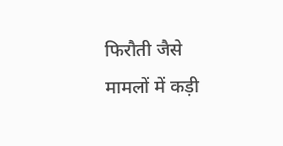फिरौती जैसे मामलों में कड़ी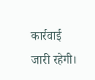कार्रवाई जारी रहेगी।